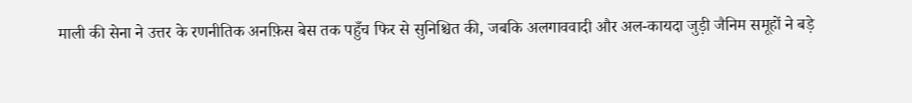माली की सेना ने उत्तर के रणनीतिक अनफ़िस बेस तक पहुँच फिर से सुनिश्चित की, जबकि अलगाववादी और अल-कायदा जुड़ी जैनिम समूहों ने बड़े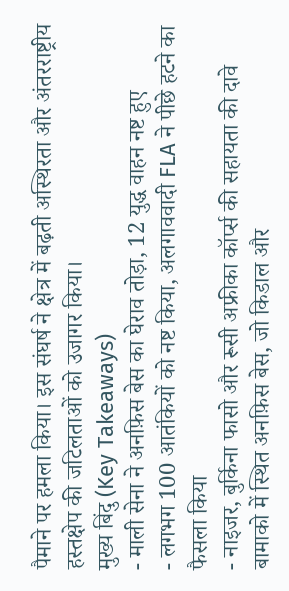पैमाने पर हमला किया। इस संघर्ष ने क्षेत्र में बढ़ती अस्थिरता और अंतरराष्ट्रीय हस्तक्षेप की जटिलताओं को उजागर किया।
मुख्य बिंदु (Key Takeaways)
- माली सेना ने अनफ़िस बेस का घेराव तोड़ा, 12 युद्ध वाहन नष्ट हुए
- लगभग 100 आतंकियों को नष्ट किया, अलगाववादी FLA ने पीछे हटने का फैसला किया
- नाइजर, बुर्किना फासो और रूसी अफ्रीका कॉर्प्स की सहायता की दावे
बामाको में स्थित अनफ़िस बेस, जो किडाल और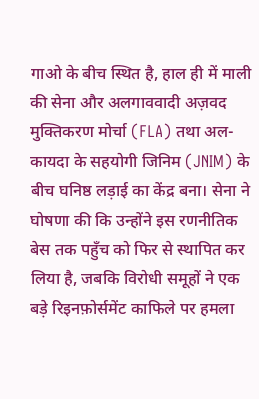गाओ के बीच स्थित है, हाल ही में माली की सेना और अलगाववादी अज़वद मुक्तिकरण मोर्चा (FLA) तथा अल-कायदा के सहयोगी जिनिम (JNIM) के बीच घनिष्ठ लड़ाई का केंद्र बना। सेना ने घोषणा की कि उन्होंने इस रणनीतिक बेस तक पहुँच को फिर से स्थापित कर लिया है, जबकि विरोधी समूहों ने एक बड़े रिइनफ़ोर्समेंट काफिले पर हमला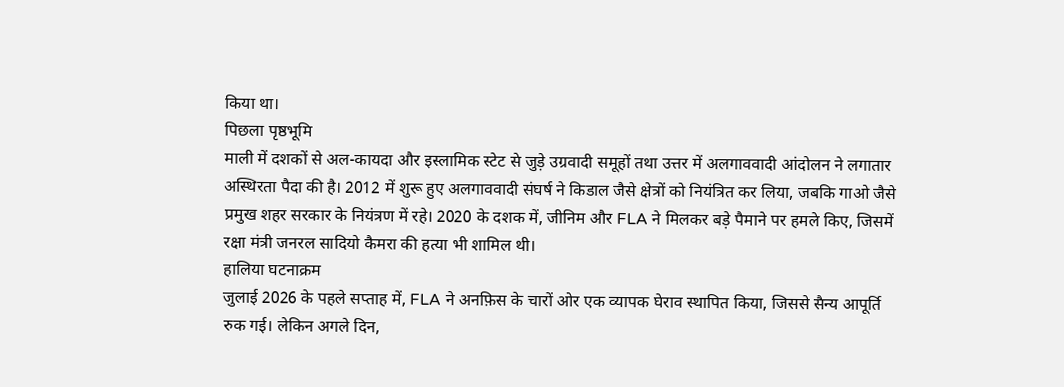किया था।
पिछला पृष्ठभूमि
माली में दशकों से अल-कायदा और इस्लामिक स्टेट से जुड़े उग्रवादी समूहों तथा उत्तर में अलगाववादी आंदोलन ने लगातार अस्थिरता पैदा की है। 2012 में शुरू हुए अलगाववादी संघर्ष ने किडाल जैसे क्षेत्रों को नियंत्रित कर लिया, जबकि गाओ जैसे प्रमुख शहर सरकार के नियंत्रण में रहे। 2020 के दशक में, जीनिम और FLA ने मिलकर बड़े पैमाने पर हमले किए, जिसमें रक्षा मंत्री जनरल सादियो कैमरा की हत्या भी शामिल थी।
हालिया घटनाक्रम
जुलाई 2026 के पहले सप्ताह में, FLA ने अनफ़िस के चारों ओर एक व्यापक घेराव स्थापित किया, जिससे सैन्य आपूर्ति रुक गई। लेकिन अगले दिन,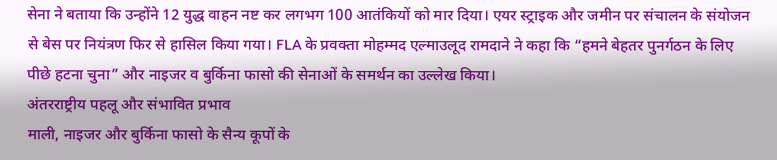सेना ने बताया कि उन्होंने 12 युद्ध वाहन नष्ट कर लगभग 100 आतंकियों को मार दिया। एयर स्ट्राइक और जमीन पर संचालन के संयोजन से बेस पर नियंत्रण फिर से हासिल किया गया। FLA के प्रवक्ता मोहम्मद एल्माउलूद रामदाने ने कहा कि “हमने बेहतर पुनर्गठन के लिए पीछे हटना चुना” और नाइजर व बुर्किना फासो की सेनाओं के समर्थन का उल्लेख किया।
अंतरराष्ट्रीय पहलू और संभावित प्रभाव
माली, नाइजर और बुर्किना फासो के सैन्य कूपों के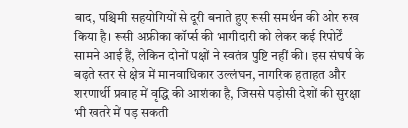बाद, पश्चिमी सहयोगियों से दूरी बनाते हुए रूसी समर्थन की ओर रुख किया है। रूसी अफ्रीका कॉर्प्स की भागीदारी को लेकर कई रिपोर्टें सामने आई हैं, लेकिन दोनों पक्षों ने स्वतंत्र पुष्टि नहीं की। इस संघर्ष के बढ़ते स्तर से क्षेत्र में मानवाधिकार उल्लंघन, नागरिक हताहत और शरणार्थी प्रवाह में वृद्धि की आशंका है, जिससे पड़ोसी देशों की सुरक्षा भी खतरे में पड़ सकती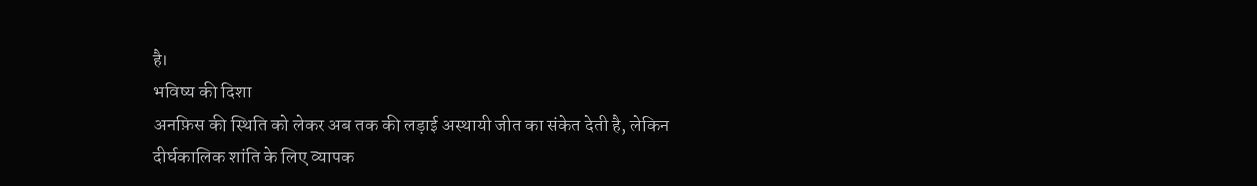है।
भविष्य की दिशा
अनफ़िस की स्थिति को लेकर अब तक की लड़ाई अस्थायी जीत का संकेत देती है, लेकिन दीर्घकालिक शांति के लिए व्यापक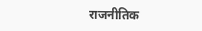राजनीतिक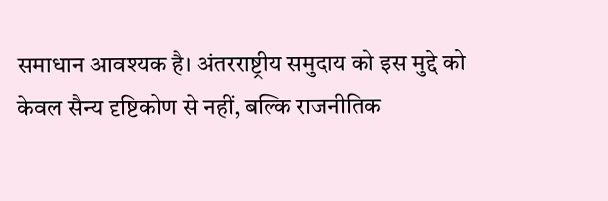समाधान आवश्यक है। अंतरराष्ट्रीय समुदाय को इस मुद्दे को केवल सैन्य दृष्टिकोण से नहीं, बल्कि राजनीतिक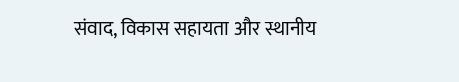संवाद, विकास सहायता और स्थानीय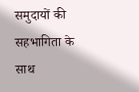समुदायों की सहभागिता के साथ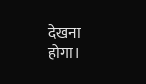देखना होगा।